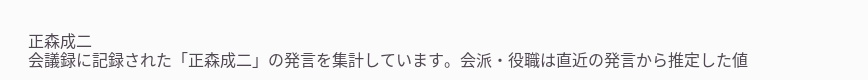正森成二
会議録に記録された「正森成二」の発言を集計しています。会派・役職は直近の発言から推定した値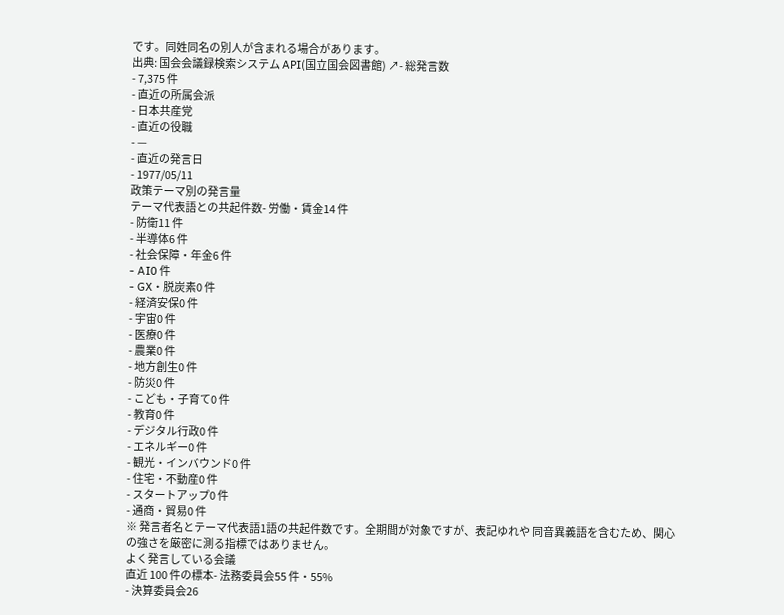です。同姓同名の別人が含まれる場合があります。
出典: 国会会議録検索システム API(国立国会図書館) ↗- 総発言数
- 7,375 件
- 直近の所属会派
- 日本共産党
- 直近の役職
- —
- 直近の発言日
- 1977/05/11
政策テーマ別の発言量
テーマ代表語との共起件数- 労働・賃金14 件
- 防衛11 件
- 半導体6 件
- 社会保障・年金6 件
- AI0 件
- GX・脱炭素0 件
- 経済安保0 件
- 宇宙0 件
- 医療0 件
- 農業0 件
- 地方創生0 件
- 防災0 件
- こども・子育て0 件
- 教育0 件
- デジタル行政0 件
- エネルギー0 件
- 観光・インバウンド0 件
- 住宅・不動産0 件
- スタートアップ0 件
- 通商・貿易0 件
※ 発言者名とテーマ代表語1語の共起件数です。全期間が対象ですが、表記ゆれや 同音異義語を含むため、関心の強さを厳密に測る指標ではありません。
よく発言している会議
直近 100 件の標本- 法務委員会55 件・55%
- 決算委員会26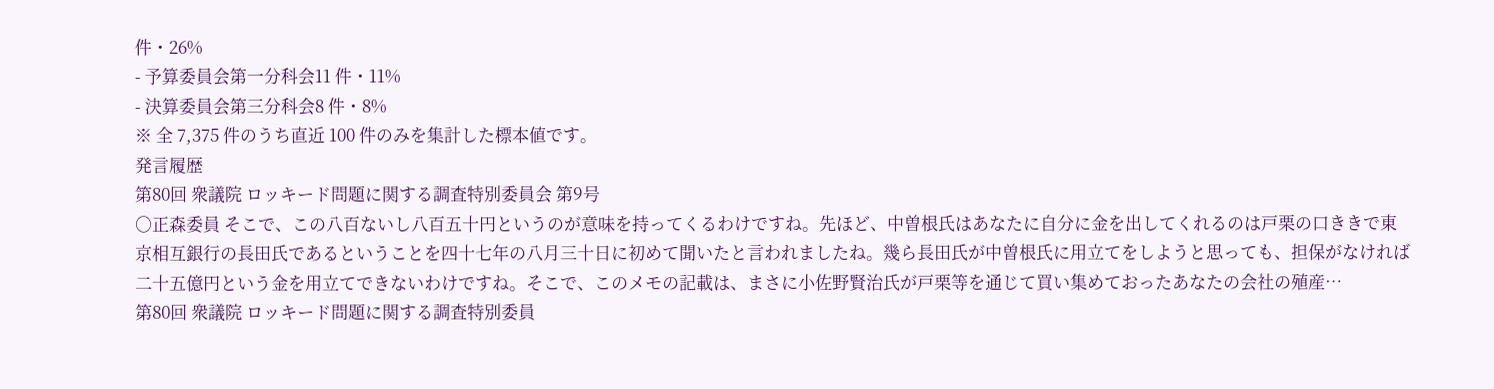件・26%
- 予算委員会第一分科会11 件・11%
- 決算委員会第三分科会8 件・8%
※ 全 7,375 件のうち直近 100 件のみを集計した標本値です。
発言履歴
第80回 衆議院 ロッキード問題に関する調査特別委員会 第9号
○正森委員 そこで、この八百ないし八百五十円というのが意味を持ってくるわけですね。先ほど、中曽根氏はあなたに自分に金を出してくれるのは戸栗の口ききで東京相互銀行の長田氏であるということを四十七年の八月三十日に初めて聞いたと言われましたね。幾ら長田氏が中曽根氏に用立てをしようと思っても、担保がなければ二十五億円という金を用立てできないわけですね。そこで、このメモの記載は、まさに小佐野賢治氏が戸栗等を通じて買い集めておったあなたの会社の殖産…
第80回 衆議院 ロッキード問題に関する調査特別委員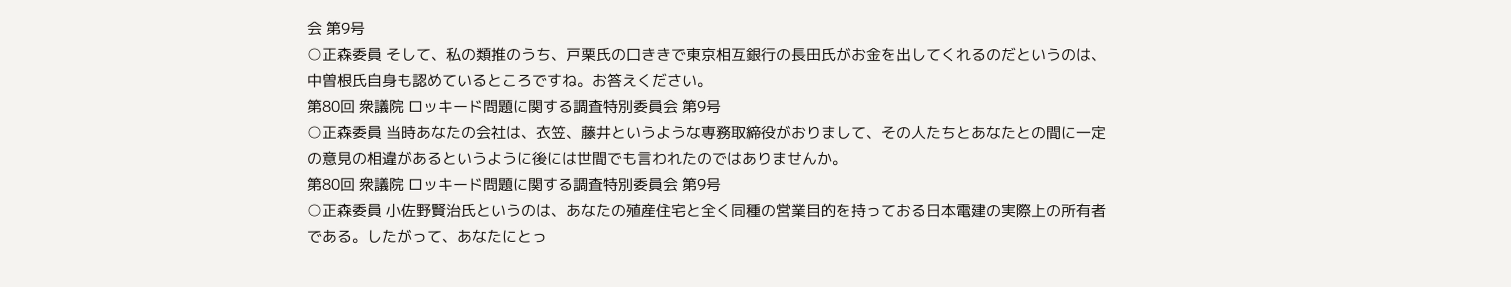会 第9号
○正森委員 そして、私の類推のうち、戸栗氏の口ききで東京相互銀行の長田氏がお金を出してくれるのだというのは、中曽根氏自身も認めているところですね。お答えください。
第80回 衆議院 ロッキード問題に関する調査特別委員会 第9号
○正森委員 当時あなたの会社は、衣笠、藤井というような専務取締役がおりまして、その人たちとあなたとの間に一定の意見の相違があるというように後には世間でも言われたのではありませんか。
第80回 衆議院 ロッキード問題に関する調査特別委員会 第9号
○正森委員 小佐野賢治氏というのは、あなたの殖産住宅と全く同種の営業目的を持っておる日本電建の実際上の所有者である。したがって、あなたにとっ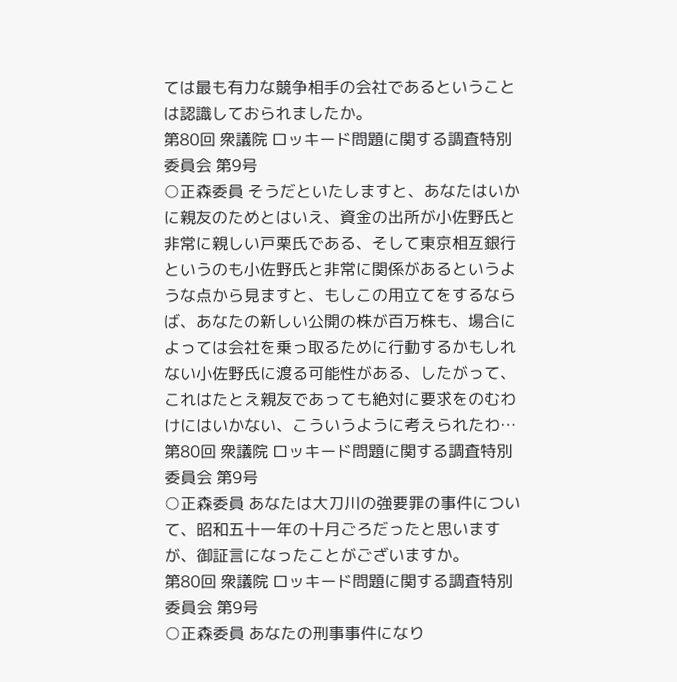ては最も有力な競争相手の会社であるということは認識しておられましたか。
第80回 衆議院 ロッキード問題に関する調査特別委員会 第9号
○正森委員 そうだといたしますと、あなたはいかに親友のためとはいえ、資金の出所が小佐野氏と非常に親しい戸栗氏である、そして東京相互銀行というのも小佐野氏と非常に関係があるというような点から見ますと、もしこの用立てをするならば、あなたの新しい公開の株が百万株も、場合によっては会社を乗っ取るために行動するかもしれない小佐野氏に渡る可能性がある、したがって、これはたとえ親友であっても絶対に要求をのむわけにはいかない、こういうように考えられたわ…
第80回 衆議院 ロッキード問題に関する調査特別委員会 第9号
○正森委員 あなたは大刀川の強要罪の事件について、昭和五十一年の十月ごろだったと思いますが、御証言になったことがございますか。
第80回 衆議院 ロッキード問題に関する調査特別委員会 第9号
○正森委員 あなたの刑事事件になり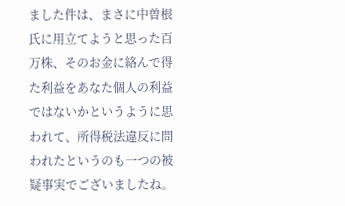ました件は、まさに中曽根氏に用立てようと思った百万株、そのお金に絡んで得た利益をあなた個人の利益ではないかというように思われて、所得税法違反に問われたというのも一つの被疑事実でございましたね。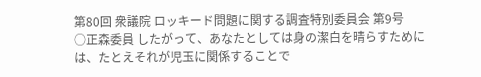第80回 衆議院 ロッキード問題に関する調査特別委員会 第9号
○正森委員 したがって、あなたとしては身の潔白を晴らすためには、たとえそれが児玉に関係することで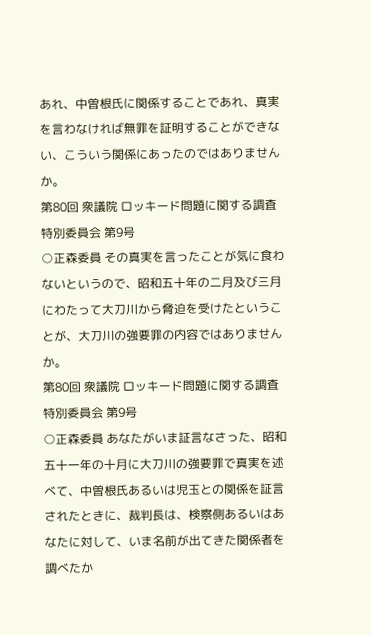あれ、中曽根氏に関係することであれ、真実を言わなければ無罪を証明することができない、こういう関係にあったのではありませんか。
第80回 衆議院 ロッキード問題に関する調査特別委員会 第9号
○正森委員 その真実を言ったことが気に食わないというので、昭和五十年の二月及び三月にわたって大刀川から脅迫を受けたということが、大刀川の強要罪の内容ではありませんか。
第80回 衆議院 ロッキード問題に関する調査特別委員会 第9号
○正森委員 あなたがいま証言なさった、昭和五十一年の十月に大刀川の強要罪で真実を述べて、中曽根氏あるいは児玉との関係を証言されたときに、裁判長は、検察側あるいはあなたに対して、いま名前が出てきた関係者を調べたか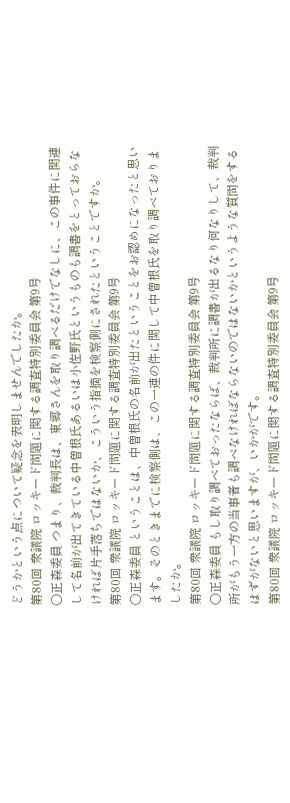どうかという点について疑念を表明しませんでしたか。
第80回 衆議院 ロッキード問題に関する調査特別委員会 第9号
○正森委員 つまり、裁判長は、東郷さんを取り調べるだけでなしに、この事件に関連して名前が出てきている中曽根氏あるいは小佐野氏というものも調書をとっておらなければ片手落ちではないか、こういう指摘を検察側にされたということですか。
第80回 衆議院 ロッキード問題に関する調査特別委員会 第9号
○正森委員 ということは、中曽根氏の名前が出たということをお認めになったと思います。そのときまでに検察側は、この一連の件に関して中曽根氏を取り調べておりましたか。
第80回 衆議院 ロッキード問題に関する調査特別委員会 第9号
○正森委員 もし取り調べておったならば、裁判所に調書が出るなり何なりして、裁判所がもう一方の当事者も調べなければならないのではないかというような質問をするはずがないと思いますが、いかがです。
第80回 衆議院 ロッキード問題に関する調査特別委員会 第9号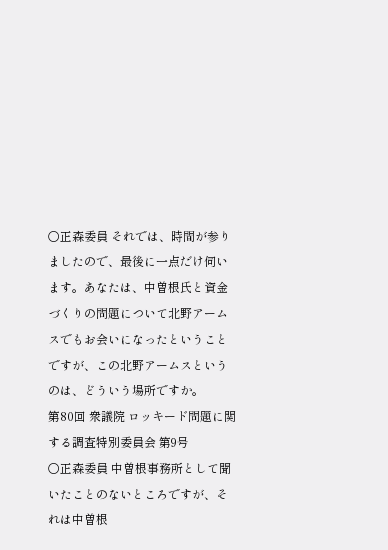○正森委員 それでは、時間が参りましたので、最後に一点だけ伺います。あなたは、中曽根氏と資金づくりの問題について北野アームスでもお会いになったということですが、この北野アームスというのは、どういう場所ですか。
第80回 衆議院 ロッキード問題に関する調査特別委員会 第9号
○正森委員 中曽根事務所として聞いたことのないところですが、それは中曽根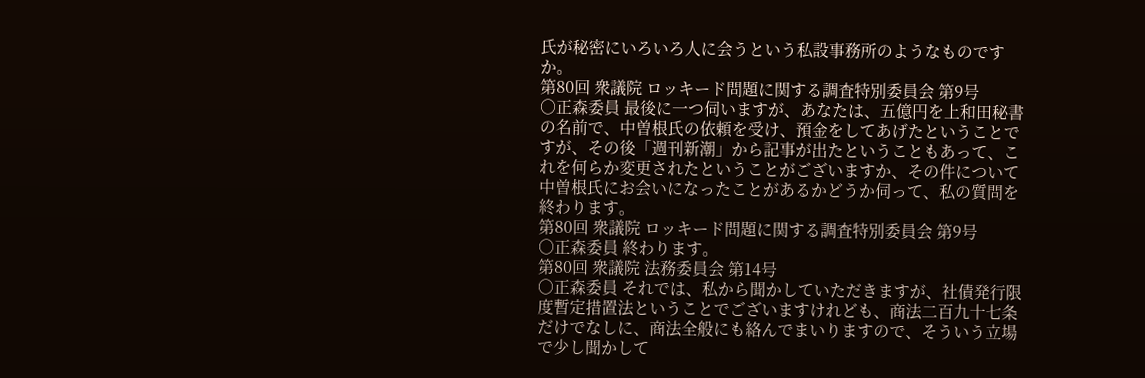氏が秘密にいろいろ人に会うという私設事務所のようなものですか。
第80回 衆議院 ロッキード問題に関する調査特別委員会 第9号
○正森委員 最後に一つ伺いますが、あなたは、五億円を上和田秘書の名前で、中曽根氏の依頼を受け、預金をしてあげたということですが、その後「週刊新潮」から記事が出たということもあって、これを何らか変更されたということがございますか、その件について中曽根氏にお会いになったことがあるかどうか伺って、私の質問を終わります。
第80回 衆議院 ロッキード問題に関する調査特別委員会 第9号
○正森委員 終わります。
第80回 衆議院 法務委員会 第14号
○正森委員 それでは、私から聞かしていただきますが、社債発行限度暫定措置法ということでございますけれども、商法二百九十七条だけでなしに、商法全般にも絡んでまいりますので、そういう立場で少し聞かして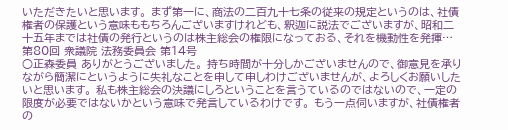いただきたいと思います。 まず第一に、商法の二百九十七条の従来の規定というのは、社債権者の保護という意味ももちろんございますけれども、釈迦に説法でございますが、昭和二十五年までは社債の発行というのは株主総会の権限になっておる、それを機動性を発揮…
第80回 衆議院 法務委員会 第14号
○正森委員 ありがとうございました。 持ち時間が十分しかございませんので、御意見を承りながら簡潔にというように失礼なことを申して申しわけございませんが、よろしくお願いしたいと思います。 私も株主総会の決議にしろということを言うているのではないので、一定の限度が必要ではないかという意味で発言しているわけです。 もう一点伺いますが、社債権者の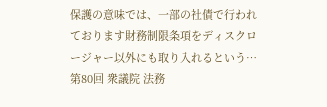保護の意味では、一部の社債で行われております財務制限条項をディスクロージャー以外にも取り入れるという…
第80回 衆議院 法務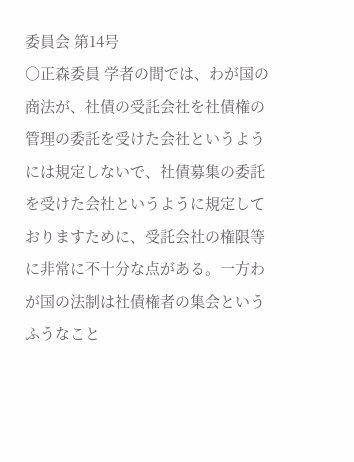委員会 第14号
○正森委員 学者の間では、わが国の商法が、社債の受託会社を社債権の管理の委託を受けた会社というようには規定しないで、社債募集の委託を受けた会社というように規定しておりますために、受託会社の権限等に非常に不十分な点がある。一方わが国の法制は社債権者の集会というふうなこと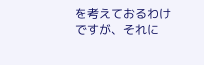を考えておるわけですが、それに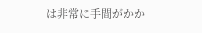は非常に手間がかか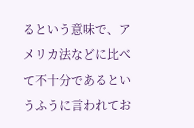るという意味で、アメリカ法などに比べて不十分であるというふうに言われてお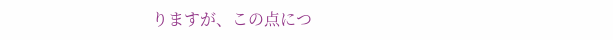りますが、この点につ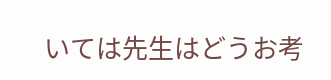いては先生はどうお考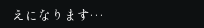えになります…